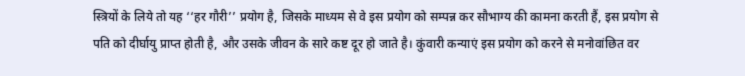स्त्रियों के लिये तो यह ‘‘हर गौरी’’ प्रयोग है, जिसके माध्यम से वे इस प्रयोग को सम्पन्न कर सौभाग्य की कामना करती हैं, इस प्रयोग से पति को दीर्घायु प्राप्त होती है, और उसके जीवन के सारे कष्ट दूर हो जाते है। कुंवारी कन्याएं इस प्रयोग को करने से मनोवांछित वर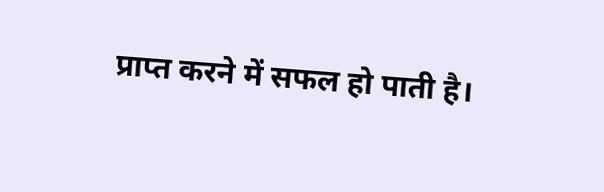प्राप्त करने में सफल हो पाती है।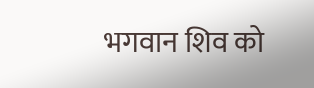भगवान शिव को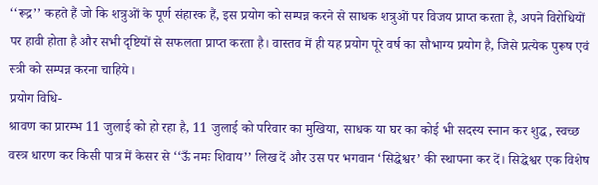‘‘रूद्र’’ कहते हैं जो कि शत्रुओं के पूर्ण संहारक हैं, इस प्रयोग को सम्पन्न करने से साधक शत्रुओं पर विजय प्राप्त करता है, अपने विरोधियों पर हावी होता है और सभी दृष्टियों से सफलता प्राप्त करता है। वास्तव में ही यह प्रयोग पूरे वर्ष का सौभाग्य प्रयोग है, जिसे प्रत्येक पुरूष एवं स्त्री को सम्पन्न करना चाहिये।
प्रयोग विधि-
श्रावण का प्रारम्भ 11 जुलाई को हो रहा है, 11 जुलाई को परिवार का मुखिया, साधक या घर का कोई भी सदस्य स्नान कर शुद्ध, स्वच्छ वस्त्र धारण कर किसी पात्र में केसर से ‘‘ऊँ नमः शिवाय’’ लिख दें और उस पर भगवान ‘सिद्धेश्वर’ की स्थापना कर दें। सिद्धेश्वर एक विशेष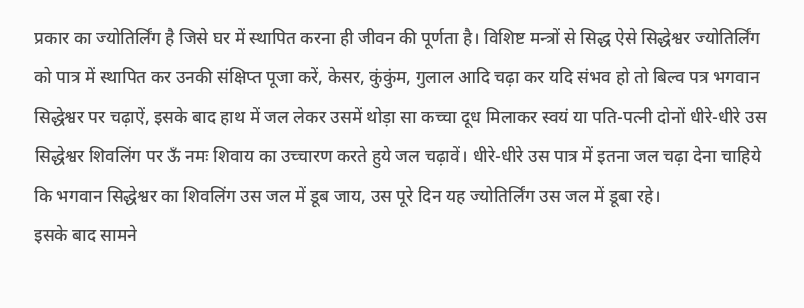प्रकार का ज्योतिर्लिंग है जिसे घर में स्थापित करना ही जीवन की पूर्णता है। विशिष्ट मन्त्रों से सिद्ध ऐसे सिद्धेश्वर ज्योतिर्लिंग को पात्र में स्थापित कर उनकी संक्षिप्त पूजा करें, केसर, कुंकुंम, गुलाल आदि चढ़ा कर यदि संभव हो तो बिल्व पत्र भगवान सिद्धेश्वर पर चढ़ाऐं, इसके बाद हाथ में जल लेकर उसमें थोड़ा सा कच्चा दूध मिलाकर स्वयं या पति-पत्नी दोनों धीरे-धीरे उस सिद्धेश्वर शिवलिंग पर ऊँ नमः शिवाय का उच्चारण करते हुये जल चढ़ावें। धीरे-धीरे उस पात्र में इतना जल चढ़ा देना चाहिये कि भगवान सिद्धेश्वर का शिवलिंग उस जल में डूब जाय, उस पूरे दिन यह ज्योतिर्लिंग उस जल में डूबा रहे।
इसके बाद सामने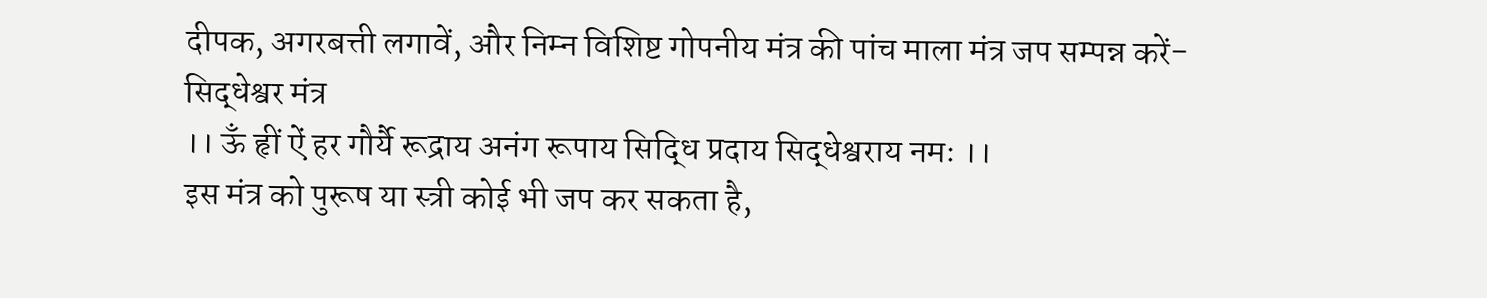दीपक, अगरबत्ती लगावें, और निम्न विशिष्ट गोपनीय मंत्र की पांच माला मंत्र जप सम्पन्न करें-
सिद्धेश्वर मंत्र
।। ऊँ हृीं ऐं हर गौर्यै रूद्राय अनंग रूपाय सिद्धि प्रदाय सिद्धेश्वराय नमः ।।
इस मंत्र को पुरूष या स्त्री कोई भी जप कर सकता है,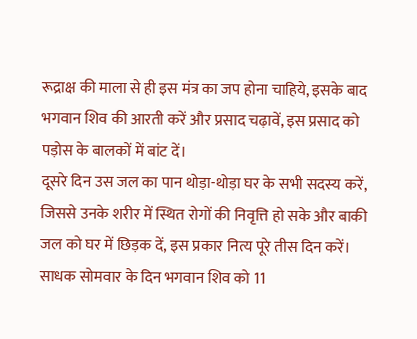रूद्राक्ष की माला से ही इस मंत्र का जप होना चाहिये, इसके बाद भगवान शिव की आरती करें और प्रसाद चढ़ावें, इस प्रसाद को पड़ोस के बालकों में बांट दें।
दूसरे दिन उस जल का पान थोड़ा-थोड़ा घर के सभी सदस्य करें, जिससे उनके शरीर में स्थित रोगों की निवृत्ति हो सके और बाकी जल को घर में छिड़क दें, इस प्रकार नित्य पूरे तीस दिन करें।
साधक सोमवार के दिन भगवान शिव को 11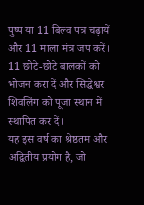पुष्प या 11 बिल्व पत्र चढ़ायें और 11 माला मंत्र जप करें।
11 छोटे-छोटे बालकों को भोजन करा दें और सिद्धेश्वर शिवलिंग को पूजा स्थान में स्थापित कर दें।
यह इस वर्ष का श्रेष्ठतम और अद्वितीय प्रयोग है, जो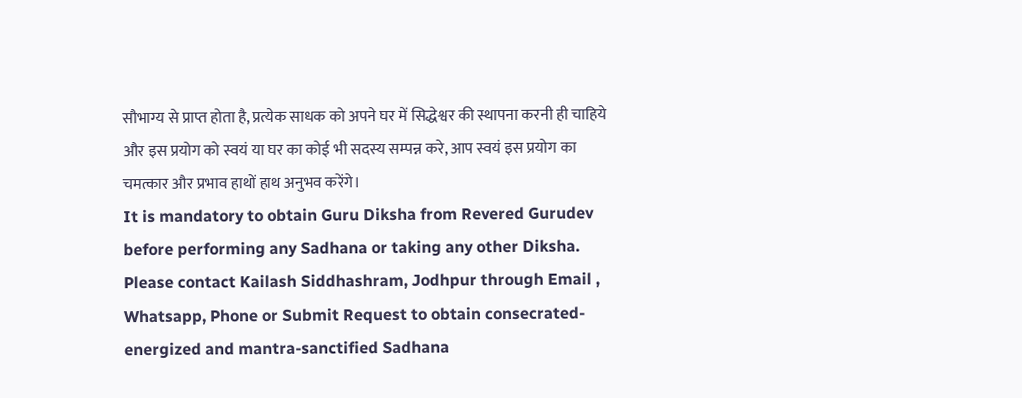सौभाग्य से प्राप्त होता है, प्रत्येक साधक को अपने घर में सिद्धेश्वर की स्थापना करनी ही चाहिये और इस प्रयोग को स्वयं या घर का कोई भी सदस्य सम्पन्न करे, आप स्वयं इस प्रयोग का चमत्कार और प्रभाव हाथों हाथ अनुभव करेंगे।
It is mandatory to obtain Guru Diksha from Revered Gurudev before performing any Sadhana or taking any other Diksha. Please contact Kailash Siddhashram, Jodhpur through Email , Whatsapp, Phone or Submit Request to obtain consecrated-energized and mantra-sanctified Sadhana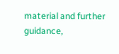material and further guidance,